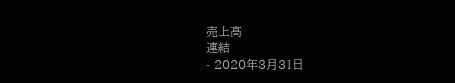売上高
連結
- 2020年3月31日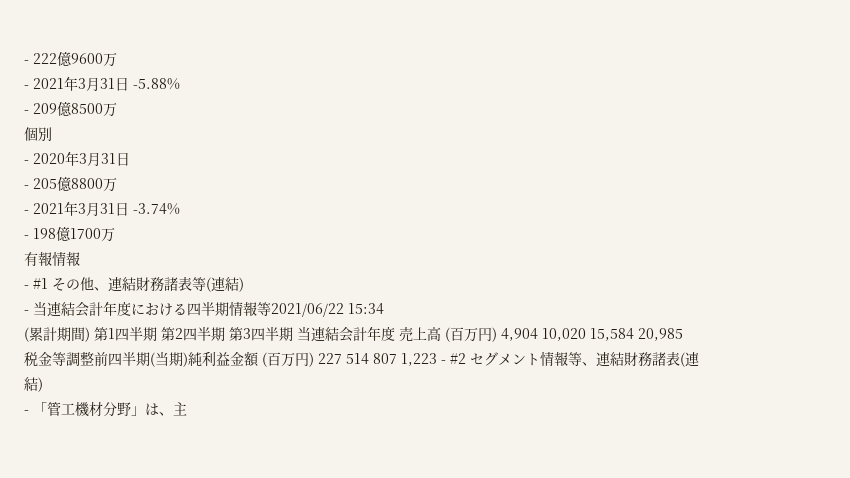- 222億9600万
- 2021年3月31日 -5.88%
- 209億8500万
個別
- 2020年3月31日
- 205億8800万
- 2021年3月31日 -3.74%
- 198億1700万
有報情報
- #1 その他、連結財務諸表等(連結)
- 当連結会計年度における四半期情報等2021/06/22 15:34
(累計期間) 第1四半期 第2四半期 第3四半期 当連結会計年度 売上高 (百万円) 4,904 10,020 15,584 20,985 税金等調整前四半期(当期)純利益金額 (百万円) 227 514 807 1,223 - #2 セグメント情報等、連結財務諸表(連結)
- 「管工機材分野」は、主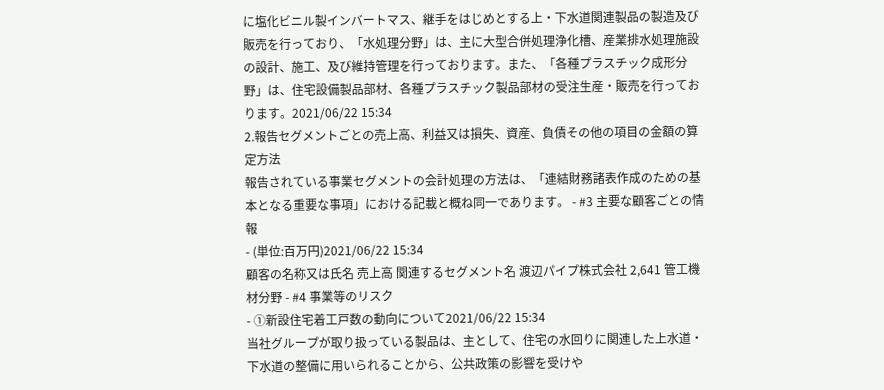に塩化ビニル製インバートマス、継手をはじめとする上・下水道関連製品の製造及び販売を行っており、「水処理分野」は、主に大型合併処理浄化槽、産業排水処理施設の設計、施工、及び維持管理を行っております。また、「各種プラスチック成形分野」は、住宅設備製品部材、各種プラスチック製品部材の受注生産・販売を行っております。2021/06/22 15:34
2.報告セグメントごとの売上高、利益又は損失、資産、負債その他の項目の金額の算定方法
報告されている事業セグメントの会計処理の方法は、「連結財務諸表作成のための基本となる重要な事項」における記載と概ね同一であります。 - #3 主要な顧客ごとの情報
- (単位:百万円)2021/06/22 15:34
顧客の名称又は氏名 売上高 関連するセグメント名 渡辺パイプ株式会社 2,641 管工機材分野 - #4 事業等のリスク
- ①新設住宅着工戸数の動向について2021/06/22 15:34
当社グループが取り扱っている製品は、主として、住宅の水回りに関連した上水道・下水道の整備に用いられることから、公共政策の影響を受けや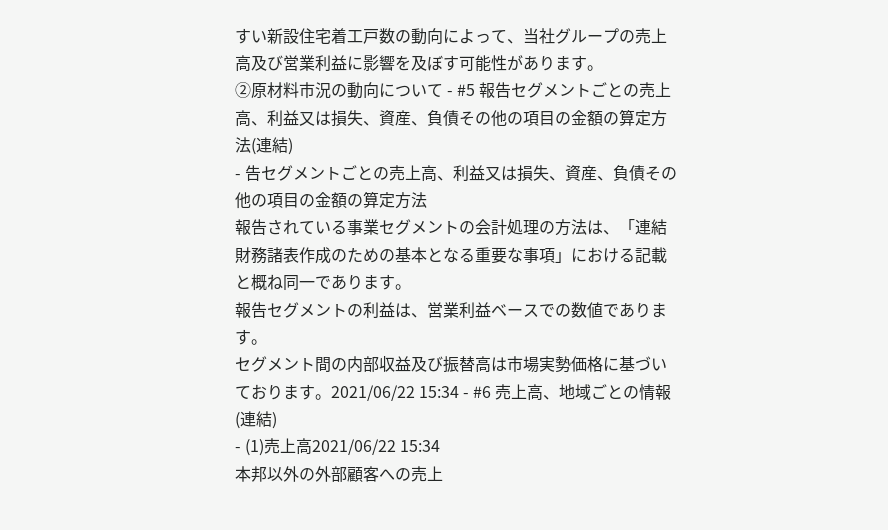すい新設住宅着工戸数の動向によって、当社グループの売上高及び営業利益に影響を及ぼす可能性があります。
②原材料市況の動向について - #5 報告セグメントごとの売上高、利益又は損失、資産、負債その他の項目の金額の算定方法(連結)
- 告セグメントごとの売上高、利益又は損失、資産、負債その他の項目の金額の算定方法
報告されている事業セグメントの会計処理の方法は、「連結財務諸表作成のための基本となる重要な事項」における記載と概ね同一であります。
報告セグメントの利益は、営業利益ベースでの数値であります。
セグメント間の内部収益及び振替高は市場実勢価格に基づいております。2021/06/22 15:34 - #6 売上高、地域ごとの情報(連結)
- (1)売上高2021/06/22 15:34
本邦以外の外部顧客への売上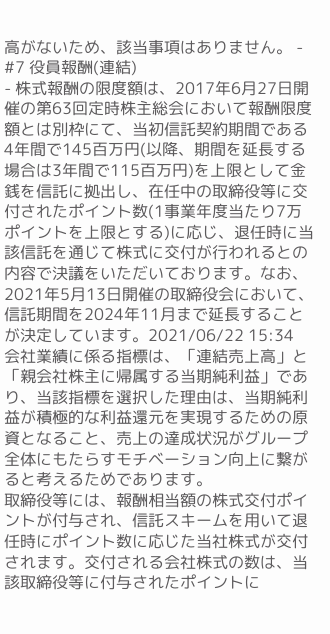高がないため、該当事項はありません。 - #7 役員報酬(連結)
- 株式報酬の限度額は、2017年6月27日開催の第63回定時株主総会において報酬限度額とは別枠にて、当初信託契約期間である4年間で145百万円(以降、期間を延長する場合は3年間で115百万円)を上限として金銭を信託に拠出し、在任中の取締役等に交付されたポイント数(1事業年度当たり7万ポイントを上限とする)に応じ、退任時に当該信託を通じて株式に交付が行われるとの内容で決議をいただいております。なお、2021年5月13日開催の取締役会において、信託期間を2024年11月まで延長することが決定しています。2021/06/22 15:34
会社業績に係る指標は、「連結売上高」と「親会社株主に帰属する当期純利益」であり、当該指標を選択した理由は、当期純利益が積極的な利益還元を実現するための原資となること、売上の達成状況がグループ全体にもたらすモチベーション向上に繋がると考えるためであります。
取締役等には、報酬相当額の株式交付ポイントが付与され、信託スキームを用いて退任時にポイント数に応じた当社株式が交付されます。交付される会社株式の数は、当該取締役等に付与されたポイントに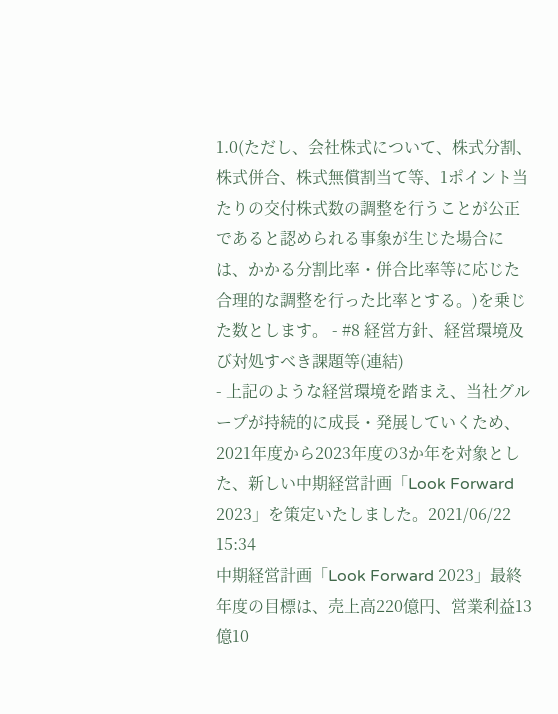1.0(ただし、会社株式について、株式分割、株式併合、株式無償割当て等、1ポイント当たりの交付株式数の調整を行うことが公正であると認められる事象が生じた場合には、かかる分割比率・併合比率等に応じた合理的な調整を行った比率とする。)を乗じた数とします。 - #8 経営方針、経営環境及び対処すべき課題等(連結)
- 上記のような経営環境を踏まえ、当社グループが持続的に成長・発展していくため、2021年度から2023年度の3か年を対象とした、新しい中期経営計画「Look Forward 2023」を策定いたしました。2021/06/22 15:34
中期経営計画「Look Forward 2023」最終年度の目標は、売上高220億円、営業利益13億10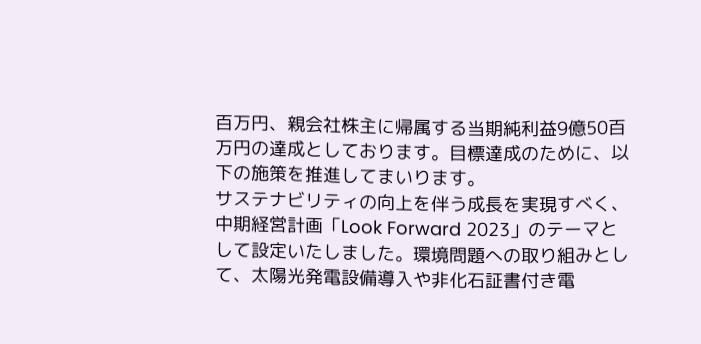百万円、親会社株主に帰属する当期純利益9億50百万円の達成としております。目標達成のために、以下の施策を推進してまいります。
サステナビリティの向上を伴う成長を実現すべく、中期経営計画「Look Forward 2023」のテーマとして設定いたしました。環境問題への取り組みとして、太陽光発電設備導入や非化石証書付き電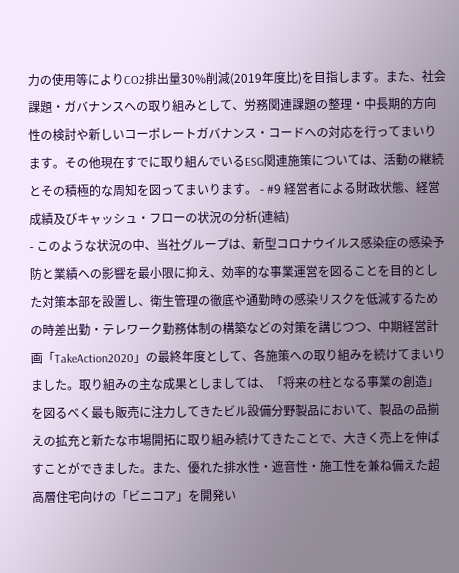力の使用等によりCO2排出量30%削減(2019年度比)を目指します。また、社会課題・ガバナンスへの取り組みとして、労務関連課題の整理・中長期的方向性の検討や新しいコーポレートガバナンス・コードへの対応を行ってまいります。その他現在すでに取り組んでいるESG関連施策については、活動の継続とその積極的な周知を図ってまいります。 - #9 経営者による財政状態、経営成績及びキャッシュ・フローの状況の分析(連結)
- このような状況の中、当社グループは、新型コロナウイルス感染症の感染予防と業績への影響を最小限に抑え、効率的な事業運営を図ることを目的とした対策本部を設置し、衛生管理の徹底や通勤時の感染リスクを低減するための時差出勤・テレワーク勤務体制の構築などの対策を講じつつ、中期経営計画「TakeAction2020」の最終年度として、各施策への取り組みを続けてまいりました。取り組みの主な成果としましては、「将来の柱となる事業の創造」を図るべく最も販売に注力してきたビル設備分野製品において、製品の品揃えの拡充と新たな市場開拓に取り組み続けてきたことで、大きく売上を伸ばすことができました。また、優れた排水性・遮音性・施工性を兼ね備えた超高層住宅向けの「ビニコア」を開発い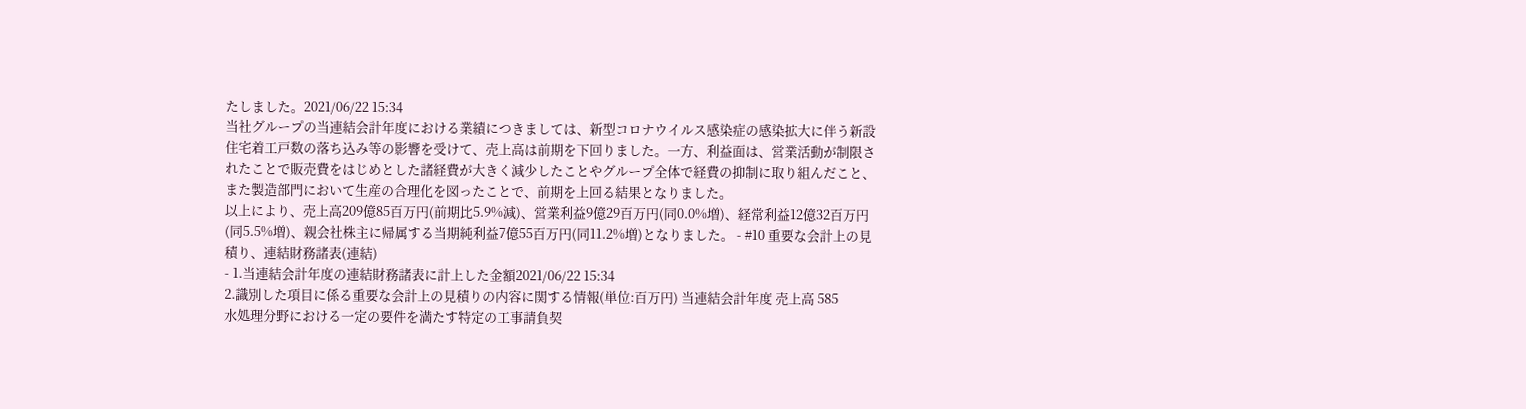たしました。2021/06/22 15:34
当社グループの当連結会計年度における業績につきましては、新型コロナウイルス感染症の感染拡大に伴う新設住宅着工戸数の落ち込み等の影響を受けて、売上高は前期を下回りました。一方、利益面は、営業活動が制限されたことで販売費をはじめとした諸経費が大きく減少したことやグループ全体で経費の抑制に取り組んだこと、また製造部門において生産の合理化を図ったことで、前期を上回る結果となりました。
以上により、売上高209億85百万円(前期比5.9%減)、営業利益9億29百万円(同0.0%増)、経常利益12億32百万円(同5.5%増)、親会社株主に帰属する当期純利益7億55百万円(同11.2%増)となりました。 - #10 重要な会計上の見積り、連結財務諸表(連結)
- 1.当連結会計年度の連結財務諸表に計上した金額2021/06/22 15:34
2.識別した項目に係る重要な会計上の見積りの内容に関する情報(単位:百万円) 当連結会計年度 売上高 585
水処理分野における一定の要件を満たす特定の工事請負契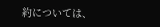約については、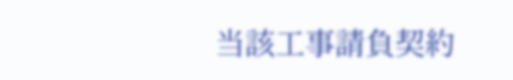当該工事請負契約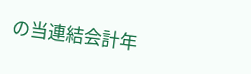の当連結会計年